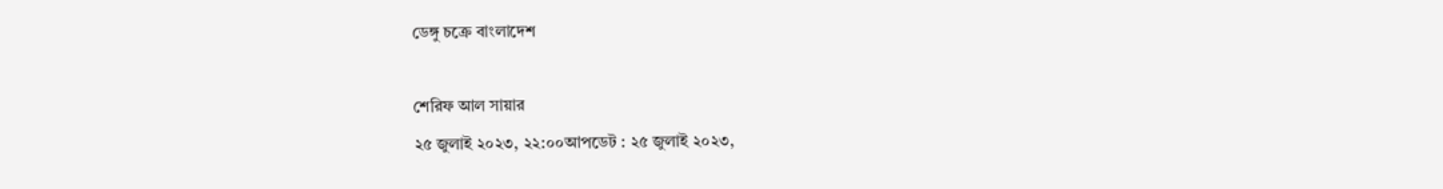ডেঙ্গু চক্রে বাংলাদেশ

শেরিফ আল সায়ার
২৫ জুলাই ২০২৩, ২২:০০আপডেট : ২৫ জুলাই ২০২৩,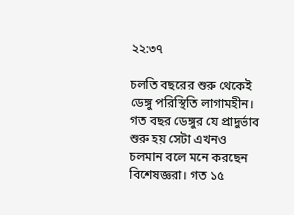২২:৩৭

চলতি বছরের শুরু থেকেই ডেঙ্গু পরিস্থিতি লাগামহীন। গত বছর ডেঙ্গুর যে প্রাদুর্ভাব শুরু হয় সেটা এখনও চলমান বলে মনে করছেন বিশেষজ্ঞরা। গত ১৫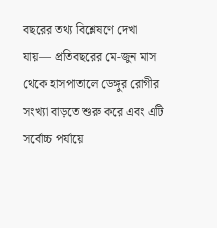বছরের তথ্য বিশ্লেষণে দেখা যায়— প্রতিবছরের মে-জুন মাস থেকে হাসপাতালে ডেঙ্গুর রোগীর সংখ্যা বাড়তে শুরু করে এবং এটি সর্বোচ্চ পর্যায়ে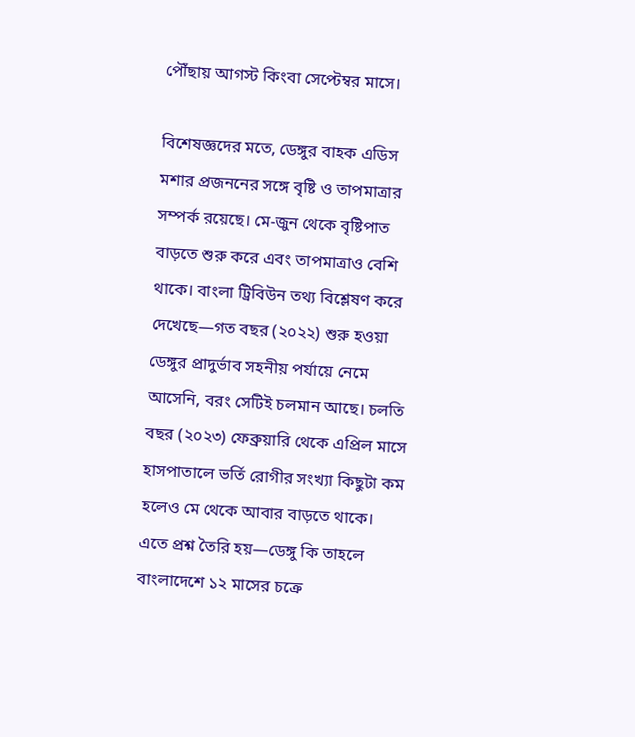পৌঁছায় আগস্ট কিংবা সেপ্টেম্বর মাসে।

বিশেষজ্ঞদের মতে, ডেঙ্গুর বাহক এডিস মশার প্রজননের সঙ্গে বৃষ্টি ও তাপমাত্রার সম্পর্ক রয়েছে। মে-জুন থেকে বৃষ্টিপাত বাড়তে শুরু করে এবং তাপমাত্রাও বেশি থাকে। বাংলা ট্রিবিউন তথ্য বিশ্লেষণ করে দেখেছে—গত বছর (২০২২) শুরু হওয়া ডেঙ্গুর প্রাদুর্ভাব সহনীয় পর্যায়ে নেমে আসেনি, বরং সেটিই চলমান আছে। চলতি বছর (২০২৩) ফেব্রুয়ারি থেকে এপ্রিল মাসে হাসপাতালে ভর্তি রোগীর সংখ্যা কিছুটা কম হলেও মে থেকে আবার বাড়তে থাকে। এতে প্রশ্ন তৈরি হয়—ডেঙ্গু কি তাহলে বাংলাদেশে ১২ মাসের চক্রে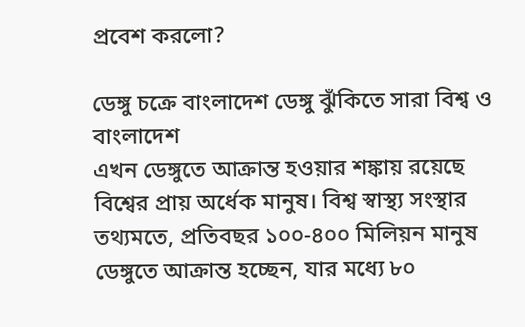প্রবেশ করলো?

ডেঙ্গু চক্রে বাংলাদেশ ডেঙ্গু ঝুঁকিতে সারা বিশ্ব ও বাংলাদেশ
এখন ডেঙ্গুতে আক্রান্ত হওয়ার শঙ্কায় রয়েছে বিশ্বের প্রায় অর্ধেক মানুষ। বিশ্ব স্বাস্থ্য সংস্থার তথ্যমতে, প্রতিবছর ১০০-৪০০ মিলিয়ন মানুষ ডেঙ্গুতে আক্রান্ত হচ্ছেন, যার মধ্যে ৮০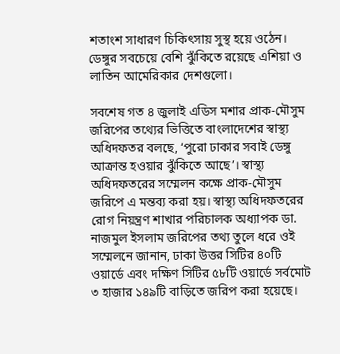শতাংশ সাধারণ চিকিৎসায় সুস্থ হয়ে ওঠেন। ডেঙ্গুর সবচেয়ে বেশি ঝুঁকিতে রয়েছে এশিয়া ও লাতিন আমেরিকার দেশগুলো।

সবশেষ গত ৪ জুলাই এডিস মশার প্রাক-মৌসুম জরিপের তথ্যের ভিত্তিতে বাংলাদেশের স্বাস্থ্য অধিদফতর বলছে, ‘পুরো ঢাকার সবাই ডেঙ্গু আক্রান্ত হওয়ার ঝুঁকিতে আছে’। স্বাস্থ্য অধিদফতরের সম্মেলন কক্ষে প্রাক-মৌসুম জরিপে এ মন্তব্য করা হয়। স্বাস্থ্য অধিদফতরের রোগ নিয়ন্ত্রণ শাখার পরিচালক অধ্যাপক ডা. নাজমুল ইসলাম জরিপের তথ্য তুলে ধরে ওই সম্মেলনে জানান, ঢাকা উত্তর সিটির ৪০টি ওয়ার্ডে এবং দক্ষিণ সিটির ৫৮টি ওয়ার্ডে সর্বমোট ৩ হাজার ১৪৯টি বাড়িতে জরিপ করা হয়েছে।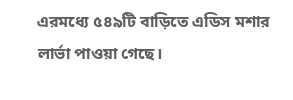এরমধ্যে ৫৪৯টি বাড়িতে এডিস মশার লার্ভা পাওয়া গেছে।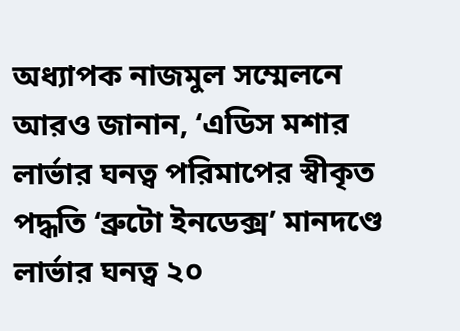অধ্যাপক নাজমুল সম্মেলনে আরও জানান, ‘এডিস মশার লার্ভার ঘনত্ব পরিমাপের স্বীকৃত পদ্ধতি ‘ব্রুটো ইনডেক্স’ মানদণ্ডে লার্ভার ঘনত্ব ২০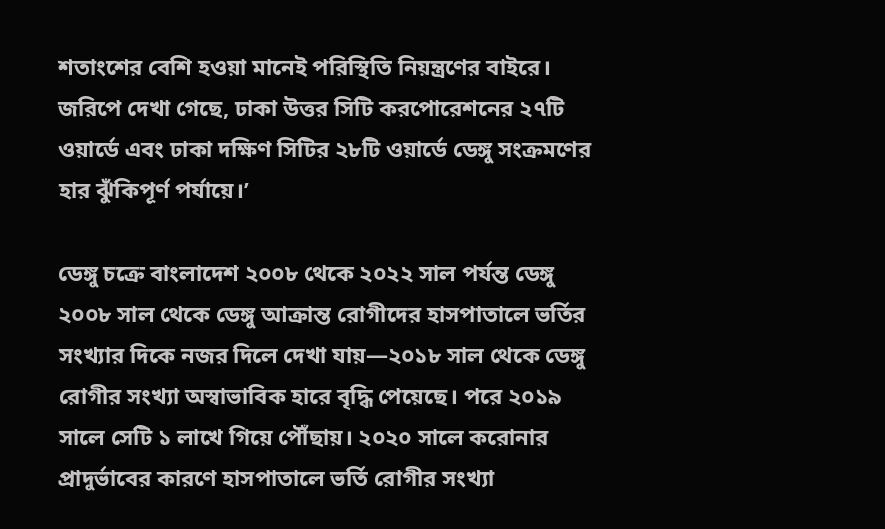শতাংশের বেশি হওয়া মানেই পরিস্থিতি নিয়ন্ত্রণের বাইরে। জরিপে দেখা গেছে, ঢাকা উত্তর সিটি করপোরেশনের ২৭টি ওয়ার্ডে এবং ঢাকা দক্ষিণ সিটির ২৮টি ওয়ার্ডে ডেঙ্গু সংক্রমণের হার ঝুঁকিপূর্ণ পর্যায়ে।’

ডেঙ্গু চক্রে বাংলাদেশ ২০০৮ থেকে ২০২২ সাল পর্যন্ত ডেঙ্গু
২০০৮ সাল থেকে ডেঙ্গু আক্রান্ত রোগীদের হাসপাতালে ভর্তির সংখ্যার দিকে নজর দিলে দেখা যায়—২০১৮ সাল থেকে ডেঙ্গু রোগীর সংখ্যা অস্বাভাবিক হারে বৃদ্ধি পেয়েছে। পরে ২০১৯ সালে সেটি ১ লাখে গিয়ে পৌঁছায়। ২০২০ সালে করোনার প্রাদুর্ভাবের কারণে হাসপাতালে ভর্তি রোগীর সংখ্যা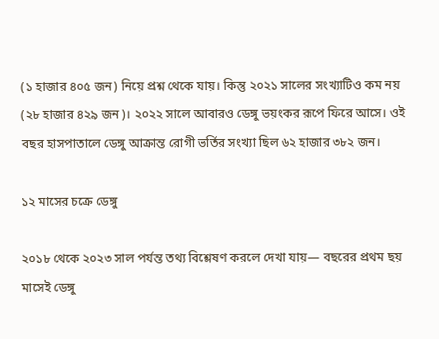(১ হাজার ৪০৫ জন) নিয়ে প্রশ্ন থেকে যায়। কিন্তু ২০২১ সালের সংখ্যাটিও কম নয় (২৮ হাজার ৪২৯ জন)। ২০২২ সালে আবারও ডেঙ্গু ভয়ংকর রূপে ফিরে আসে। ওই বছর হাসপাতালে ডেঙ্গু আক্রান্ত রোগী ভর্তির সংখ্যা ছিল ৬২ হাজার ৩৮২ জন।

১২ মাসের চক্রে ডেঙ্গু

২০১৮ থেকে ২০২৩ সাল পর্যন্ত তথ্য বিশ্লেষণ করলে দেখা যায়— বছরের প্রথম ছয় মাসেই ডেঙ্গু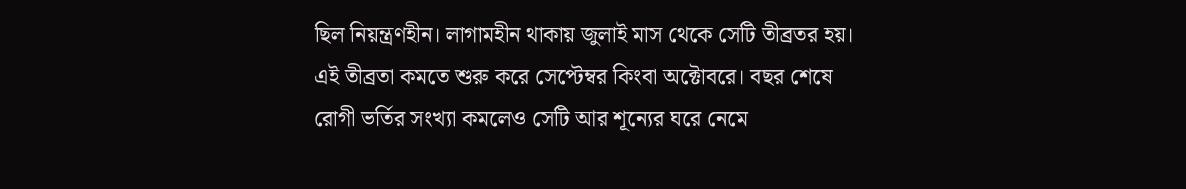ছিল নিয়ন্ত্রণহীন। লাগামহীন থাকায় জুলাই মাস থেকে সেটি তীব্রতর হয়। এই তীব্রতা কমতে শুরু করে সেপ্টেম্বর কিংবা অক্টোবরে। বছর শেষে রোগী ভর্তির সংখ্যা কমলেও সেটি আর শূন্যের ঘরে নেমে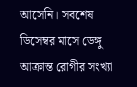আসেনি। সবশেষ ডিসেম্বর মাসে ডেঙ্গু আক্রান্ত রোগীর সংখ্যা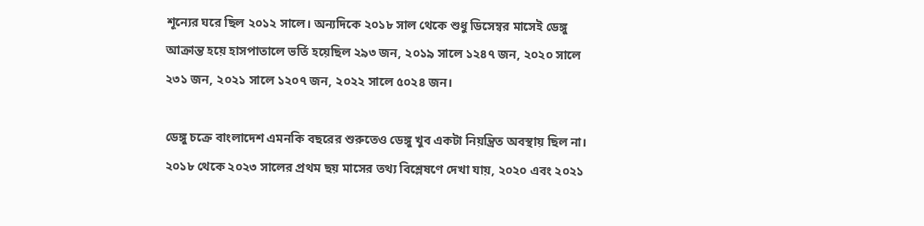শূন্যের ঘরে ছিল ২০১২ সালে। অন্যদিকে ২০১৮ সাল থেকে শুধু ডিসেম্বর মাসেই ডেঙ্গু আক্রান্ত হয়ে হাসপাতালে ভর্তি হয়েছিল ২৯৩ জন, ২০১৯ সালে ১২৪৭ জন, ২০২০ সালে ২৩১ জন, ২০২১ সালে ১২০৭ জন, ২০২২ সালে ৫০২৪ জন।

ডেঙ্গু চক্রে বাংলাদেশ এমনকি বছরের শুরুতেও ডেঙ্গু খুব একটা নিয়ন্ত্রিত অবস্থায় ছিল না। ২০১৮ থেকে ২০২৩ সালের প্রথম ছয় মাসের তথ্য বিশ্লেষণে দেখা যায়, ২০২০ এবং ২০২১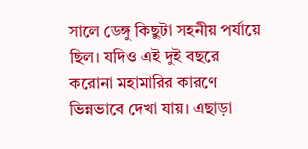সালে ডেঙ্গু কিছুটা সহনীয় পর্যায়ে ছিল। যদিও এই দুই বছরে করোনা মহামারির কারণে ভিন্নভাবে দেখা যায়। এছাড়া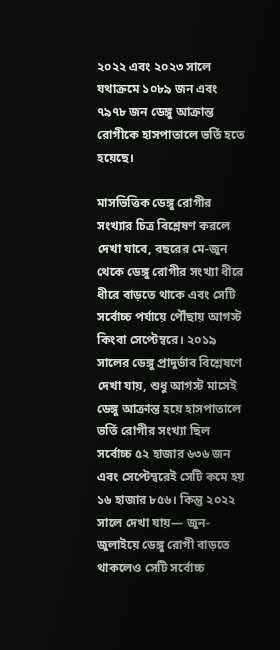২০২২ এবং ২০২৩ সালে যথাক্রমে ১০৮৯ জন এবং ৭৯৭৮ জন ডেঙ্গু আক্রান্ত রোগীকে হাসপাতালে ভর্তি হতে হয়েছে।

মাসভিত্তিক ডেঙ্গু রোগীর সংখ্যার চিত্র বিশ্লেষণ করলে দেখা যাবে, বছরের মে-জুন থেকে ডেঙ্গু রোগীর সংখ্যা ধীরে ধীরে বাড়তে থাকে এবং সেটি সর্বোচ্চ পর্যায়ে পৌঁছায় আগস্ট কিংবা সেপ্টেম্বরে। ২০১৯ সালের ডেঙ্গু প্রাদুর্ভাব বিশ্লেষণে দেখা যায়, শুধু আগস্ট মাসেই ডেঙ্গু আক্রান্ত হয়ে হাসপাতালে ভর্তি রোগীর সংখ্যা ছিল সর্বোচ্চ ৫২ হাজার ৬৩৬ জন এবং সেপ্টেম্বরেই সেটি কমে হয় ১৬ হাজার ৮৫৬। কিন্তু ২০২২ সালে দেখা যায়— জুন-জুলাইয়ে ডেঙ্গু রোগী বাড়তে থাকলেও সেটি সর্বোচ্চ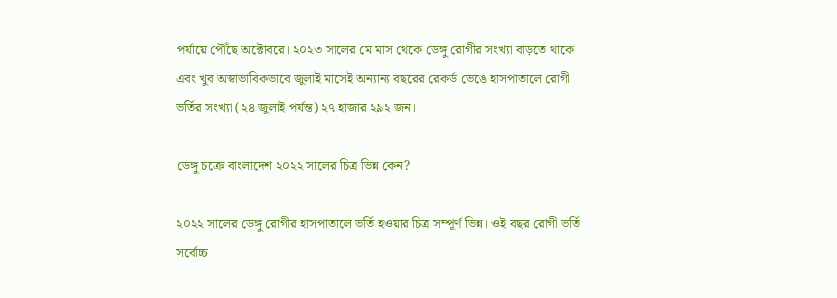পর্যায়ে পৌঁছে অক্টোবরে। ২০২৩ সালের মে মাস থেকে ডেঙ্গু রোগীর সংখ্যা বাড়তে থাকে এবং খুব অস্বাভাবিকভাবে জুলাই মাসেই অন্যান্য বছরের রেকর্ড ভেঙে হাসপাতালে রোগী ভর্তির সংখ্যা (২৪ জুলাই পর্যন্ত) ২৭ হাজার ২৯২ জন।

ডেঙ্গু চক্রে বাংলাদেশ ২০২২ সালের চিত্র ভিন্ন কেন?

২০২২ সালের ডেঙ্গু রোগীর হাসপাতালে ভর্তি হওয়ার চিত্র সম্পূর্ণ ভিন্ন। ওই বছর রোগী ভর্তি সর্বোচ্চ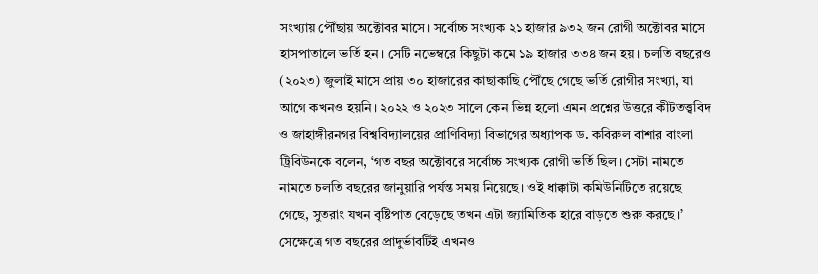সংখ্যায় পৌঁছায় অক্টোবর মাসে। সর্বোচ্চ সংখ্যক ২১ হাজার ৯৩২ জন রোগী অক্টোবর মাসে হাসপাতালে ভর্তি হন। সেটি নভেম্বরে কিছুটা কমে ১৯ হাজার ৩৩৪ জন হয়। চলতি বছরেও (২০২৩) জুলাই মাসে প্রায় ৩০ হাজারের কাছাকাছি পৌঁছে গেছে ভর্তি রোগীর সংখ্যা, যা আগে কখনও হয়নি। ২০২২ ও ২০২৩ সালে কেন ভিন্ন হলো এমন প্রশ্নের উত্তরে কীটতত্ত্ববিদ ও জাহাঙ্গীরনগর বিশ্ববিদ্যালয়ের প্রাণিবিদ্যা বিভাগের অধ্যাপক ড. কবিরুল বাশার বাংলা ট্রিবিউনকে বলেন, ‘গত বছর অক্টোবরে সর্বোচ্চ সংখ্যক রোগী ভর্তি ছিল। সেটা নামতে নামতে চলতি বছরের জানুয়ারি পর্যন্ত সময় নিয়েছে। ওই ধাক্কাটা কমিউনিটিতে রয়েছে গেছে, সুতরাং যখন বৃষ্টিপাত বেড়েছে তখন এটা জ্যামিতিক হারে বাড়তে শুরু করছে।’ সেক্ষেত্রে গত বছরের প্রাদুর্ভাবটিই এখনও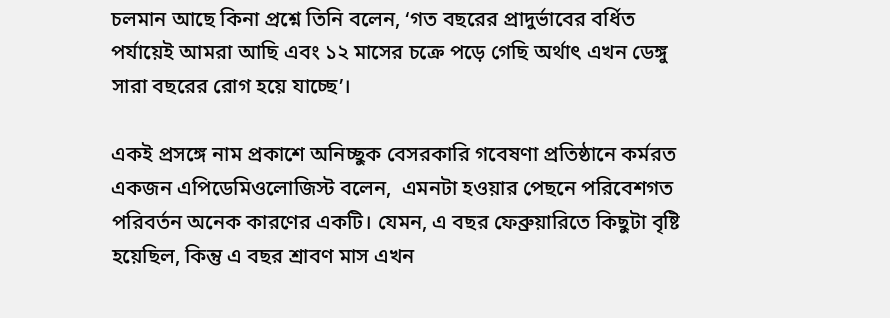চলমান আছে কিনা প্রশ্নে তিনি বলেন, ‘গত বছরের প্রাদুর্ভাবের বর্ধিত পর্যায়েই আমরা আছি এবং ১২ মাসের চক্রে পড়ে গেছি অর্থাৎ এখন ডেঙ্গু সারা বছরের রোগ হয়ে যাচ্ছে’।

একই প্রসঙ্গে নাম প্রকাশে অনিচ্ছুক বেসরকারি গবেষণা প্রতিষ্ঠানে কর্মরত একজন এপিডেমিওলোজিস্ট বলেন,  এমনটা হওয়ার পেছনে পরিবেশগত পরিবর্তন অনেক কারণের একটি। যেমন, এ বছর ফেব্রুয়ারিতে কিছুটা বৃষ্টি হয়েছিল, কিন্তু এ বছর শ্রাবণ মাস এখন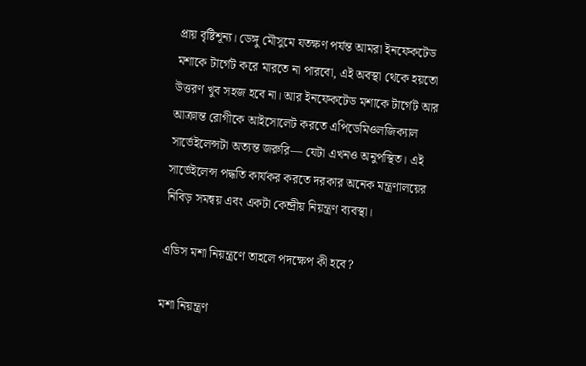প্রায় বৃষ্টিশূন্য। ডেঙ্গু মৌসুমে যতক্ষণ পর্যন্ত আমরা ইনফেকটেড মশাকে টার্গেট করে মারতে না পারবো, এই অবস্থা থেকে হয়তো উত্তরণ খুব সহজ হবে না। আর ইনফেকটেড মশাকে টার্গেট আর আক্রান্ত রোগীকে আইসোলেট করতে এপিডেমিওলজিক্যাল সার্ভেইলেন্সটা অত্যন্ত জরুরি— যেটা এখনও অনুপস্থিত। এই সার্ভেইলেন্স পদ্ধতি কার্যকর করতে দরকার অনেক মন্ত্রণালয়ের নিবিড় সমন্বয় এবং একটা কেন্দ্রীয় নিয়ন্ত্রণ ব্যবস্থা।

এডিস মশা নিয়ন্ত্রণে তাহলে পদক্ষেপ কী হবে?

মশা নিয়ন্ত্রণ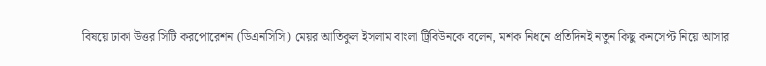বিষয়ে ঢাকা উত্তর সিটি করপোরেশন (ডিএনসিসি) মেয়র আতিকুল ইসলাম বাংলা ট্রিবিউনকে বলেন, মশক নিধনে প্রতিদিনই নতুন কিছু কনসেপ্ট নিয়ে আসার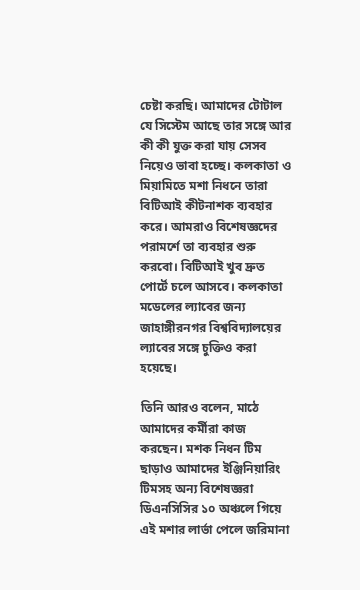চেষ্টা করছি। আমাদের টোটাল যে সিস্টেম আছে তার সঙ্গে আর কী কী যুক্ত করা যায় সেসব নিয়েও ভাবা হচ্ছে। কলকাতা ও মিয়ামিতে মশা নিধনে তারা বিটিআই কীটনাশক ব্যবহার করে। আমরাও বিশেষজ্ঞদের পরামর্শে তা ব্যবহার শুরু করবো। বিটিআই খুব দ্রুত পোর্টে চলে আসবে। কলকাতা মডেলের ল্যাবের জন্য জাহাঙ্গীরনগর বিশ্ববিদ্যালয়ের ল্যাবের সঙ্গে চুক্তিও করা হয়েছে।

তিনি আরও বলেন, মাঠে আমাদের কর্মীরা কাজ করছেন। মশক নিধন টিম ছাড়াও আমাদের ইঞ্জিনিয়ারিং টিমসহ অন্য বিশেষজ্ঞরা ডিএনসিসির ১০ অঞ্চলে গিয়ে এই মশার লার্ভা পেলে জরিমানা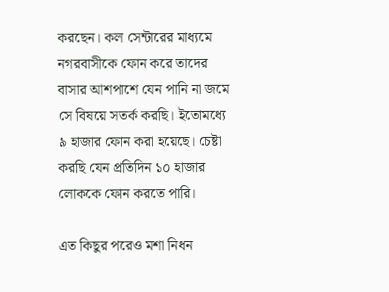করছেন। কল সেন্টারের মাধ্যমে নগরবাসীকে ফোন করে তাদের বাসার আশপাশে যেন পানি না জমে সে বিষয়ে সতর্ক করছি। ইতোমধ্যে ৯ হাজার ফোন করা হয়েছে। চেষ্টা করছি যেন প্রতিদিন ১০ হাজার লোককে ফোন করতে পারি।

এত কিছুর পরেও মশা নিধন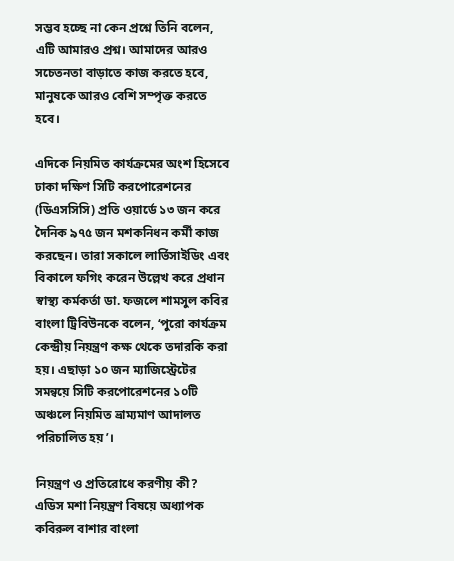সম্ভব হচ্ছে না কেন প্রশ্নে তিনি বলেন, এটি আমারও প্রশ্ন। আমাদের আরও সচেতনতা বাড়াতে কাজ করতে হবে, মানুষকে আরও বেশি সম্পৃক্ত করতে হবে।

এদিকে নিয়মিত কার্যক্রমের অংশ হিসেবে ঢাকা দক্ষিণ সিটি করপোরেশনের (ডিএসসিসি) প্রতি ওয়ার্ডে ১৩ জন করে দৈনিক ৯৭৫ জন মশকনিধন কর্মী কাজ করছেন। তারা সকালে লার্ভিসাইডিং এবং বিকালে ফগিং করেন উল্লেখ করে প্রধান স্বাস্থ্য কর্মকর্তা ডা. ফজলে শামসুল কবির বাংলা ট্রিবিউনকে বলেন, ‘পুরো কার্যক্রম কেন্দ্রীয় নিয়ন্ত্রণ কক্ষ থেকে তদারকি করা হয়। এছাড়া ১০ জন ম্যাজিস্ট্রেটের সমন্বয়ে সিটি করপোরেশনের ১০টি অঞ্চলে নিয়মিত ভ্রাম্যমাণ আদালত পরিচালিত হয়’।

নিয়ন্ত্রণ ও প্রতিরোধে করণীয় কী?
এডিস মশা নিয়ন্ত্রণ বিষয়ে অধ্যাপক কবিরুল বাশার বাংলা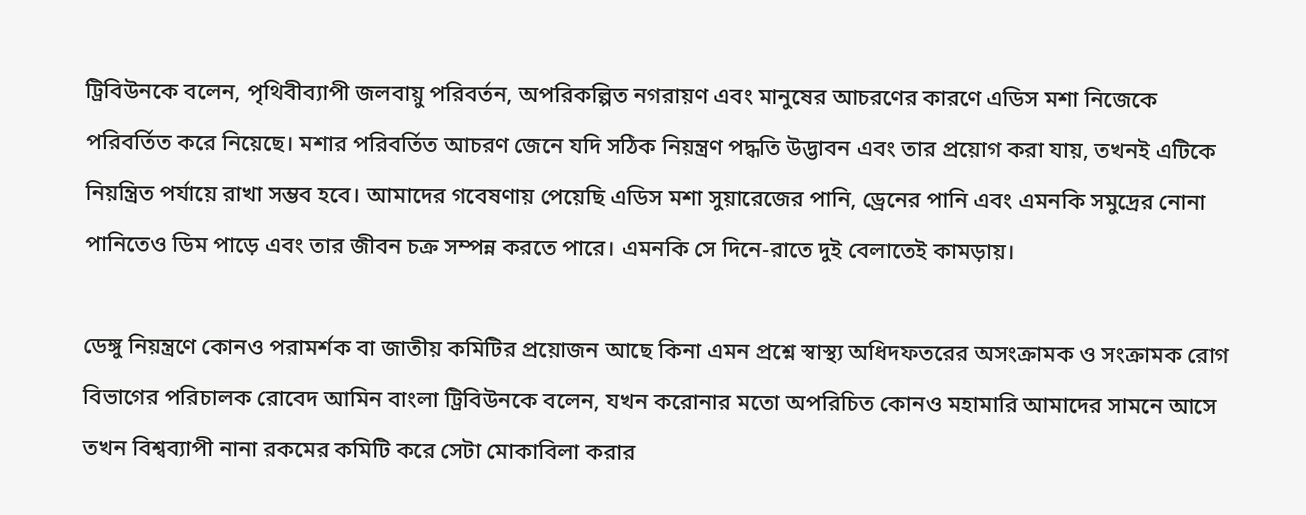ট্রিবিউনকে বলেন, পৃথিবীব্যাপী জলবায়ু পরিবর্তন, অপরিকল্পিত নগরায়ণ এবং মানুষের আচরণের কারণে এডিস মশা নিজেকে পরিবর্তিত করে নিয়েছে। মশার পরিবর্তিত আচরণ জেনে যদি সঠিক নিয়ন্ত্রণ পদ্ধতি উদ্ভাবন এবং তার প্রয়োগ করা যায়, তখনই এটিকে নিয়ন্ত্রিত পর্যায়ে রাখা সম্ভব হবে। আমাদের গবেষণায় পেয়েছি এডিস মশা সুয়ারেজের পানি, ড্রেনের পানি এবং এমনকি সমুদ্রের নোনা পানিতেও ডিম পাড়ে এবং তার জীবন চক্র সম্পন্ন করতে পারে। এমনকি সে দিনে-রাতে দুই বেলাতেই কামড়ায়।

ডেঙ্গু নিয়ন্ত্রণে কোনও পরামর্শক বা জাতীয় কমিটির প্রয়োজন আছে কিনা এমন প্রশ্নে স্বাস্থ্য অধিদফতরের অসংক্রামক ও সংক্রামক রোগ বিভাগের পরিচালক রোবেদ আমিন বাংলা ট্রিবিউনকে বলেন, যখন করোনার মতো অপরিচিত কোনও মহামারি আমাদের সামনে আসে তখন বিশ্বব্যাপী নানা রকমের কমিটি করে সেটা মোকাবিলা করার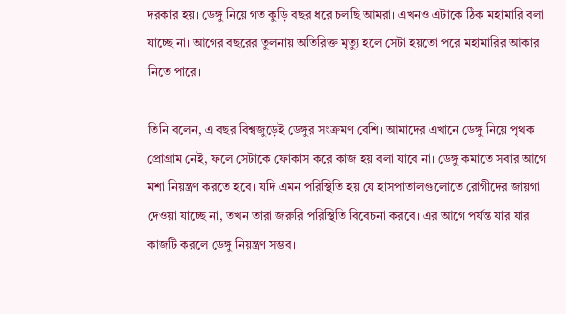দরকার হয়। ডেঙ্গু নিয়ে গত কুড়ি বছর ধরে চলছি আমরা। এখনও এটাকে ঠিক মহামারি বলা যাচ্ছে না। আগের বছরের তুলনায় অতিরিক্ত মৃত্যু হলে সেটা হয়তো পরে মহামারির আকার নিতে পারে।

তিনি বলেন, এ বছর বিশ্বজুড়েই ডেঙ্গুর সংক্রমণ বেশি। আমাদের এখানে ডেঙ্গু নিয়ে পৃথক প্রোগ্রাম নেই, ফলে সেটাকে ফোকাস করে কাজ হয় বলা যাবে না। ডেঙ্গু কমাতে সবার আগে মশা নিয়ন্ত্রণ করতে হবে। যদি এমন পরিস্থিতি হয় যে হাসপাতালগুলোতে রোগীদের জায়গা দেওয়া যাচ্ছে না, তখন তারা জরুরি পরিস্থিতি বিবেচনা করবে। এর আগে পর্যন্ত যার যার কাজটি করলে ডেঙ্গু নিয়ন্ত্রণ সম্ভব।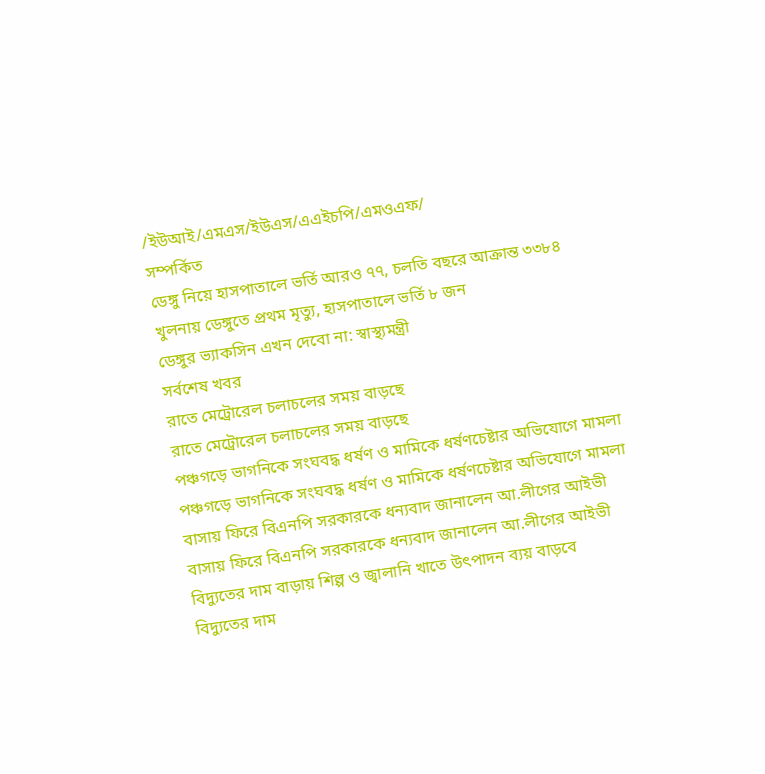/ইউআই/এমএস/ইউএস/এএইচপি/এমওএফ/
সম্পর্কিত
ডেঙ্গু নিয়ে হাসপাতালে ভর্তি আরও ৭৭, চলতি বছরে আক্রান্ত ৩৩৮৪
খুলনায় ডেঙ্গুতে প্রথম মৃত্যু, হাসপাতালে ভর্তি ৮ জন
ডেঙ্গুর ভ্যাকসিন এখন দেবো না: স্বাস্থ্যমন্ত্রী
সর্বশেষ খবর
রাতে মেট্রোরেল চলাচলের সময় বাড়ছে
রাতে মেট্রোরেল চলাচলের সময় বাড়ছে
পঞ্চগড়ে ভাগনিকে সংঘবদ্ধ ধর্ষণ ও মামিকে ধর্ষণচেষ্টার অভিযোগে মামলা
পঞ্চগড়ে ভাগনিকে সংঘবদ্ধ ধর্ষণ ও মামিকে ধর্ষণচেষ্টার অভিযোগে মামলা
বাসায় ফিরে বিএনপি সরকারকে ধন্যবাদ জানালেন আ.লীগের আইভী
বাসায় ফিরে বিএনপি সরকারকে ধন্যবাদ জানালেন আ.লীগের আইভী
বিদ্যুতের দাম বাড়ায় শিল্প ও জ্বালানি খাতে উৎপাদন ব্যয় বাড়বে
বিদ্যুতের দাম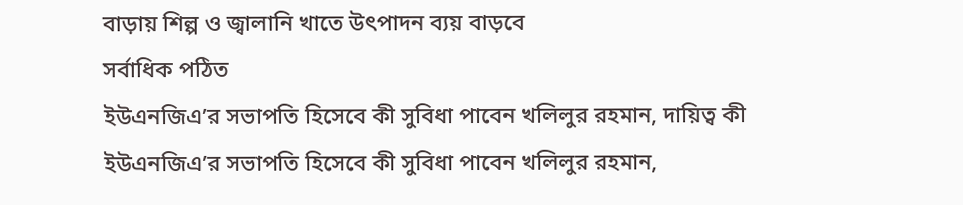বাড়ায় শিল্প ও জ্বালানি খাতে উৎপাদন ব্যয় বাড়বে
সর্বাধিক পঠিত
ইউএনজিএ’র সভাপতি হিসেবে কী সুবিধা পাবেন খলিলুর রহমান, দায়িত্ব কী
ইউএনজিএ’র সভাপতি হিসেবে কী সুবিধা পাবেন খলিলুর রহমান,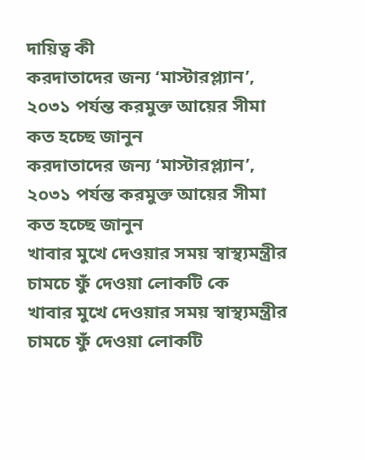দায়িত্ব কী
করদাতাদের জন্য ‘মাস্টারপ্ল্যান’, ২০৩১ পর্যন্ত করমুক্ত আয়ের সীমা কত হচ্ছে জানুন
করদাতাদের জন্য ‘মাস্টারপ্ল্যান’, ২০৩১ পর্যন্ত করমুক্ত আয়ের সীমা কত হচ্ছে জানুন
খাবার মুখে দেওয়ার সময় স্বাস্থ্যমন্ত্রীর চামচে ফুঁ দেওয়া লোকটি কে
খাবার মুখে দেওয়ার সময় স্বাস্থ্যমন্ত্রীর চামচে ফুঁ দেওয়া লোকটি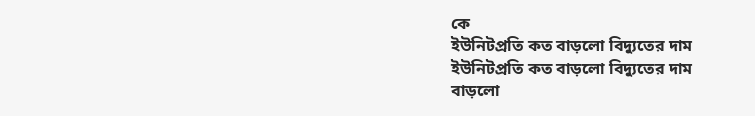কে
ইউনিটপ্রতি কত বাড়লো বিদ্যুতের দাম
ইউনিটপ্রতি কত বাড়লো বিদ্যুতের দাম
বাড়লো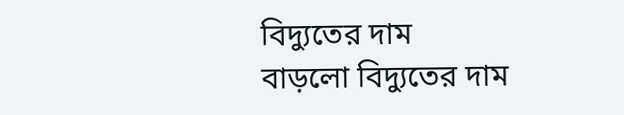বিদ্যুতের দাম
বাড়লো বিদ্যুতের দাম